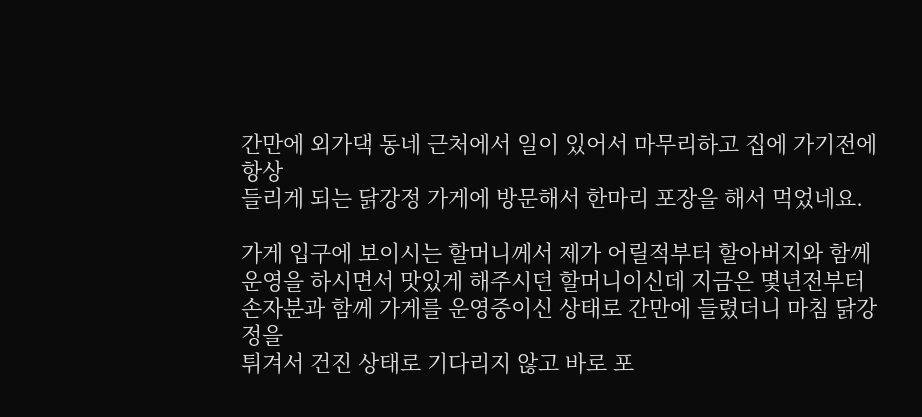간만에 외가댁 동네 근처에서 일이 있어서 마무리하고 집에 가기전에 항상
들리게 되는 닭강정 가게에 방문해서 한마리 포장을 해서 먹었네요.

가게 입구에 보이시는 할머니께서 제가 어릴적부터 할아버지와 함께
운영을 하시면서 맛있게 해주시던 할머니이신데 지금은 몇년전부터
손자분과 함께 가게를 운영중이신 상태로 간만에 들렸더니 마침 닭강정을
튀겨서 건진 상태로 기다리지 않고 바로 포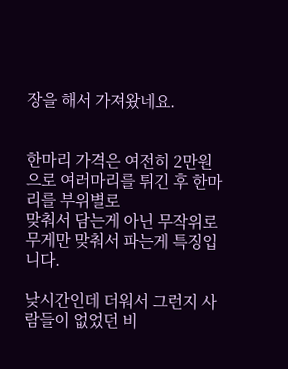장을 해서 가져왔네요.


한마리 가격은 여전히 2만원으로 여러마리를 튀긴 후 한마리를 부위별로
맞춰서 담는게 아닌 무작위로 무게만 맞춰서 파는게 특징입니다.

낮시간인데 더워서 그런지 사람들이 없었던 비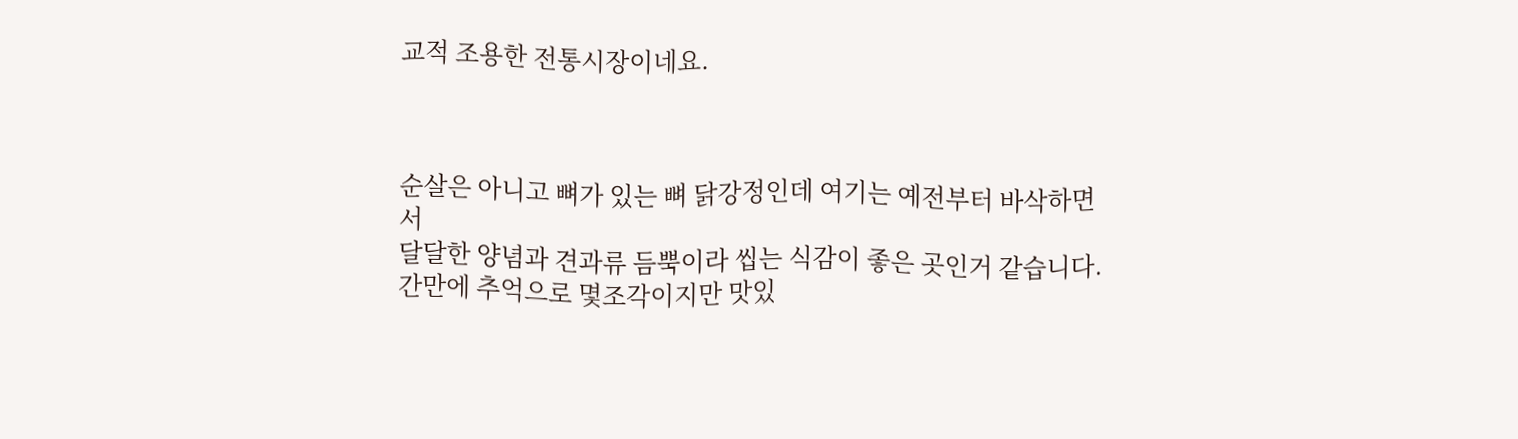교적 조용한 전통시장이네요.



순살은 아니고 뼈가 있는 뼈 닭강정인데 여기는 예전부터 바삭하면서
달달한 양념과 견과류 듬뿍이라 씹는 식감이 좋은 곳인거 같습니다.
간만에 추억으로 몇조각이지만 맛있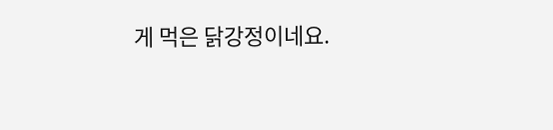게 먹은 닭강정이네요.